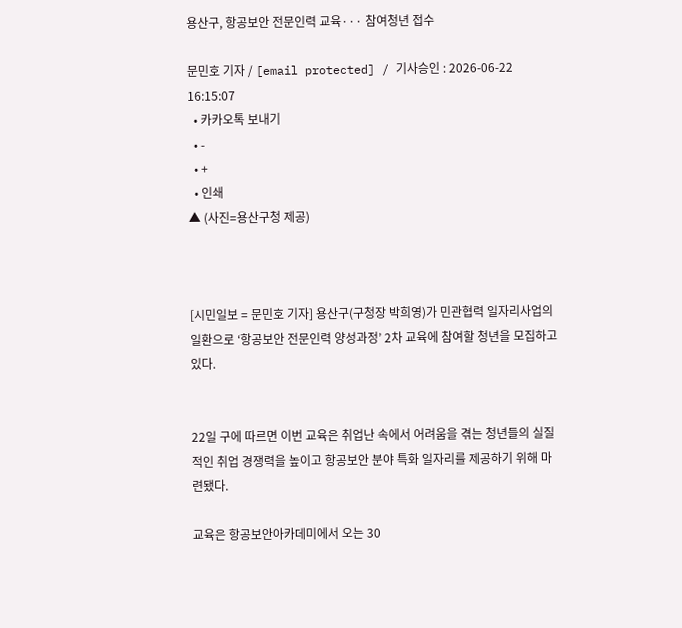용산구, 항공보안 전문인력 교육··· 참여청년 접수

문민호 기자 / [email protected] / 기사승인 : 2026-06-22 16:15:07
  • 카카오톡 보내기
  • -
  • +
  • 인쇄
▲ (사진=용산구청 제공)



[시민일보 = 문민호 기자] 용산구(구청장 박희영)가 민관협력 일자리사업의 일환으로 ‘항공보안 전문인력 양성과정’ 2차 교육에 참여할 청년을 모집하고 있다.


22일 구에 따르면 이번 교육은 취업난 속에서 어려움을 겪는 청년들의 실질적인 취업 경쟁력을 높이고 항공보안 분야 특화 일자리를 제공하기 위해 마련됐다.

교육은 항공보안아카데미에서 오는 30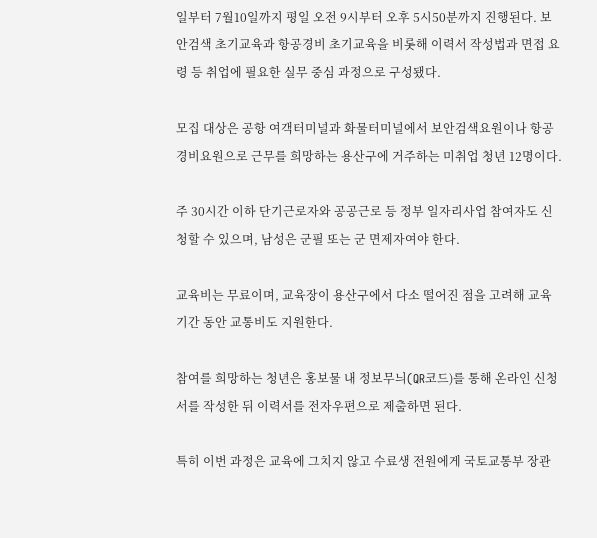일부터 7월10일까지 평일 오전 9시부터 오후 5시50분까지 진행된다. 보안검색 초기교육과 항공경비 초기교육을 비롯해 이력서 작성법과 면접 요령 등 취업에 필요한 실무 중심 과정으로 구성됐다.

모집 대상은 공항 여객터미널과 화물터미널에서 보안검색요원이나 항공경비요원으로 근무를 희망하는 용산구에 거주하는 미취업 청년 12명이다.

주 30시간 이하 단기근로자와 공공근로 등 정부 일자리사업 참여자도 신청할 수 있으며, 남성은 군필 또는 군 면제자여야 한다.

교육비는 무료이며, 교육장이 용산구에서 다소 떨어진 점을 고려해 교육기간 동안 교통비도 지원한다.

참여를 희망하는 청년은 홍보물 내 정보무늬(QR코드)를 통해 온라인 신청서를 작성한 뒤 이력서를 전자우편으로 제출하면 된다.

특히 이번 과정은 교육에 그치지 않고 수료생 전원에게 국토교통부 장관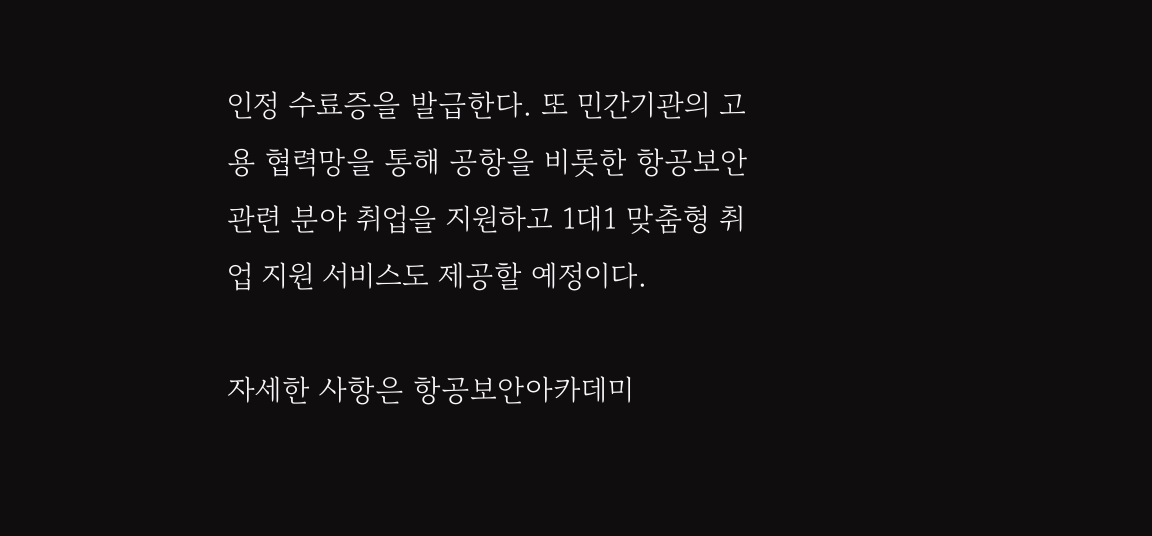인정 수료증을 발급한다. 또 민간기관의 고용 협력망을 통해 공항을 비롯한 항공보안 관련 분야 취업을 지원하고 1대1 맞춤형 취업 지원 서비스도 제공할 예정이다.

자세한 사항은 항공보안아카데미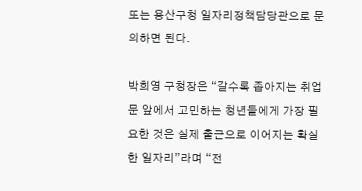또는 용산구청 일자리정책담당관으로 문의하면 된다.

박희영 구청장은 “갈수록 좁아지는 취업문 앞에서 고민하는 청년들에게 가장 필요한 것은 실제 출근으로 이어지는 확실한 일자리”라며 “전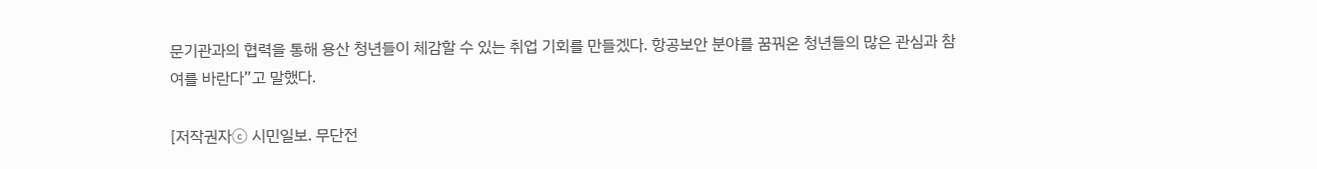문기관과의 협력을 통해 용산 청년들이 체감할 수 있는 취업 기회를 만들겠다. 항공보안 분야를 꿈꿔온 청년들의 많은 관심과 참여를 바란다”고 말했다.

[저작권자ⓒ 시민일보. 무단전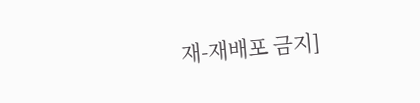재-재배포 금지]